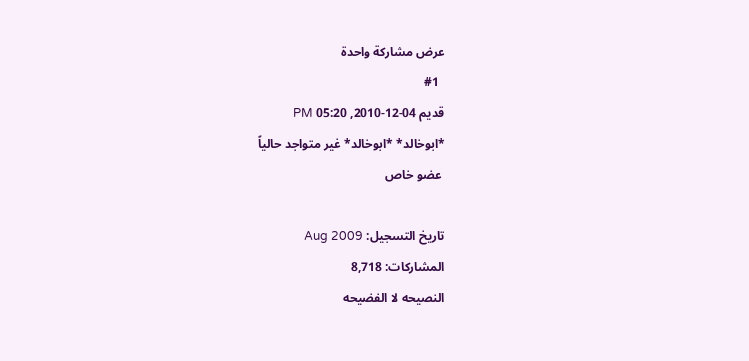عرض مشاركة واحدة
  #1
قديم 04-12-2010, 05:20 PM
*ابوخالد* *ابوخالد* غير متواجد حالياً
 عضو خاص

تاريخ التسجيل: Aug 2009
المشاركات: 8,718
النصيحه لا الفضيحه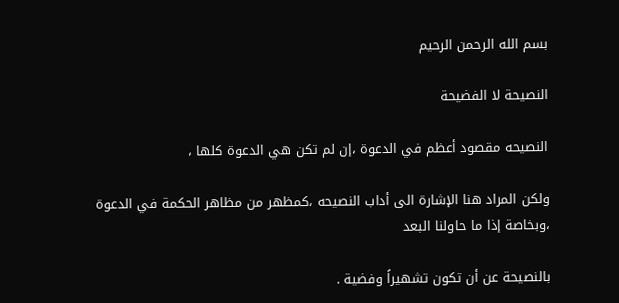بسم الله الرحمن الرحيم

النصيحة لا الفضيحة

النصيحه مقصود أعظم في الدعوة ،إن لم تكن هي الدعوة كلها ،

ولكن المراد هنا الإشارة الى أداب النصيحه ،كمظهر من مظاهر الحكمة في الدعوة ،وبخاصة إذا ما حاولنا البعد

بالنصيحة عن أن تكون تشهيراً وفضية .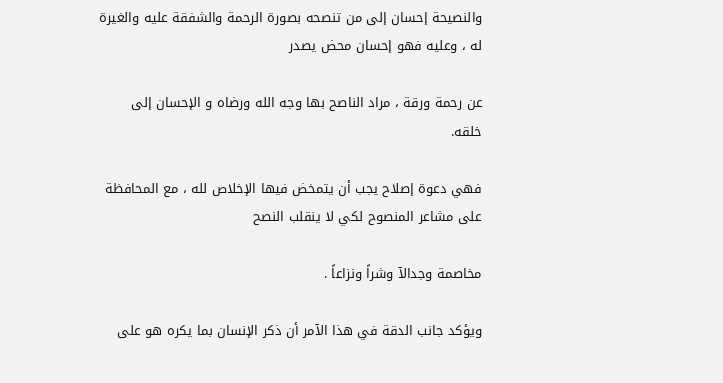والنصيحة إحسان إلى من تنصحه بصورة الرحمة والشفقة عليه والغيرة له ، وعليه فهو إحسان محض يصدر

عن رحمة ورقة ، مراد الناصح بها وجه الله ورضاه و الإحسان إلى خلقه.

فهي دعوة إصلاح يجب أن يتمخض فيها الإخلاص لله ، مع المحافظة على مشاعر المنصوح لكي لا ينقلب النصح

مخاصمة وجدالآ وشراً ونزاعاً .

ويؤكد جانب الدقة في هذا الآمر أن ذكر الإنسان بما يكره هو على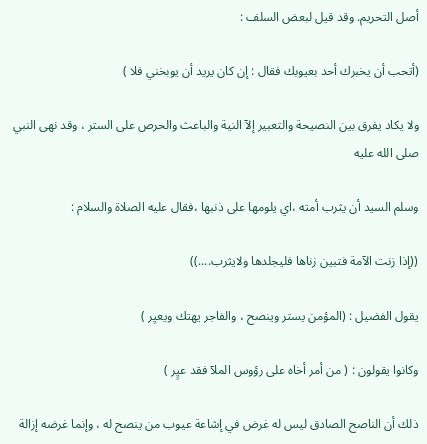أصل التحريم. وقد قيل لبعض السلف :

(أتحب أن يخبرك أحد بعيوبك فقال : إن كان يريد أن يوبخني فلا )

ولا يكاد يفرق بين النصيحة والتعبير إلآ النية والباعث والحرص على الستر ، وقد نهى النبي صلى الله عليه

وسلم السيد أن يثرب أمته ،اي يلومها على ذنبها ،فقال عليه الصلاة والسلام :

((إذا زنت الآمة فتبين زناها فليجلدها ولايثرب....))

يقول الفضيل : (المؤمن يستر وينصح ، والفاجر يهتك ويعيِر )

وكانوا يقولون : ( من أمر أخاه على رؤوس الملآ فقد عيٍر )

ذلك أن الناصح الصادق ليس له غرض في إشاعة عيوب من ينصح له ، وإنما غرضه إزالة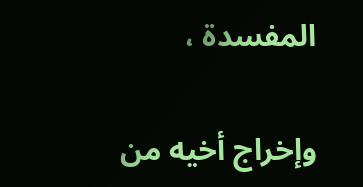المفسدة ،

وإخراج أخيه من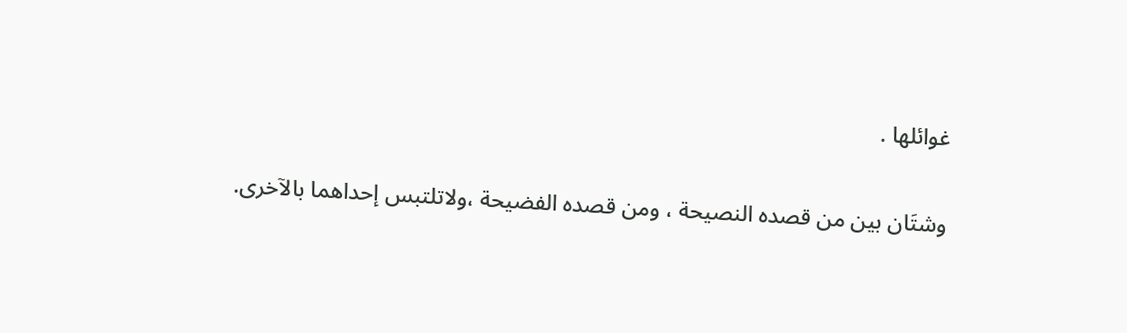غوائلها .

وشتَان بين من قصده النصيحة ، ومن قصده الفضيحة ،ولاتلتبس إحداهما بالآخرى.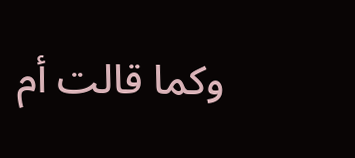وكما قالت أم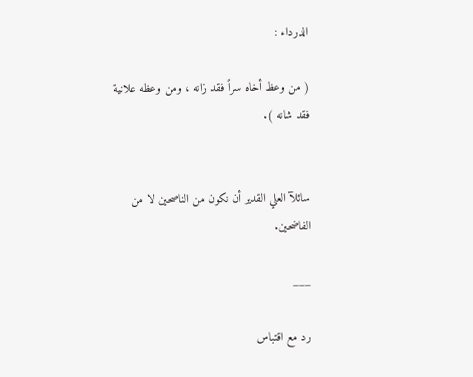الدرداء :

( من وعظ أخاه سراً فقد زانه ، ومن وعظه علانية فقد شانه ).


سائلآ العلي القدير أن نكون من الناصحين لا من الفاضحين.

___

رد مع اقتباس